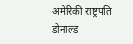अमेरिकी राष्ट्रपति डोनाल्ड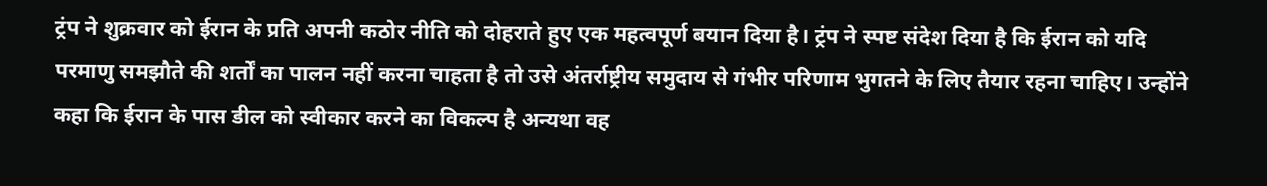ट्रंप ने शुक्रवार को ईरान के प्रति अपनी कठोर नीति को दोहराते हुए एक महत्वपूर्ण बयान दिया है। ट्रंप ने स्पष्ट संदेश दिया है कि ईरान को यदि परमाणु समझौते की शर्तों का पालन नहीं करना चाहता है तो उसे अंतर्राष्ट्रीय समुदाय से गंभीर परिणाम भुगतने के लिए तैयार रहना चाहिए। उन्होंने कहा कि ईरान के पास डील को स्वीकार करने का विकल्प है अन्यथा वह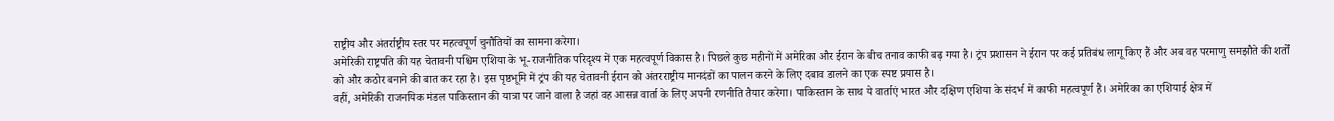राष्ट्रीय और अंतर्राष्ट्रीय स्तर पर महत्वपूर्ण चुनौतियों का सामना करेगा।
अमेरिकी राष्ट्रपति की यह चेतावनी पश्चिम एशिया के भू-राजनीतिक परिदृश्य में एक महत्वपूर्ण विकास है। पिछले कुछ महीनों में अमेरिका और ईरान के बीच तनाव काफी बढ़ गया है। ट्रंप प्रशासन ने ईरान पर कई प्रतिबंध लागू किए हैं और अब वह परमाणु समझौते की शर्तों को और कठोर बनाने की बात कर रहा है। इस पृष्ठभूमि में ट्रंप की यह चेतावनी ईरान को अंतरराष्ट्रीय मानदंडों का पालन करने के लिए दबाव डालने का एक स्पष्ट प्रयास है।
वहीं, अमेरिकी राजनयिक मंडल पाकिस्तान की यात्रा पर जाने वाला है जहां वह आसन्न वार्ता के लिए अपनी रणनीति तैयार करेगा। पाकिस्तान के साथ ये वार्ताएं भारत और दक्षिण एशिया के संदर्भ में काफी महत्वपूर्ण हैं। अमेरिका का एशियाई क्षेत्र में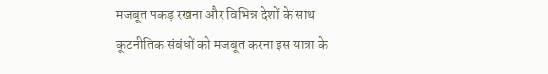मजबूत पकड़ रखना और विभिन्न देशों के साथ कूटनीतिक संबंधों को मजबूत करना इस यात्रा के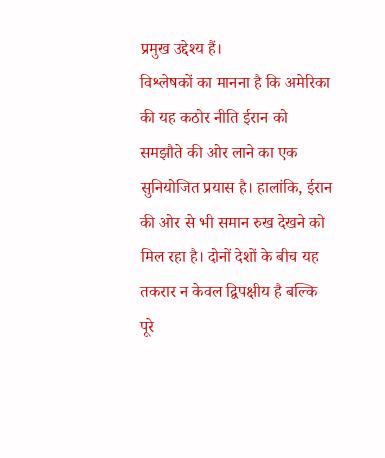प्रमुख उद्देश्य हैं।
विश्लेषकों का मानना है कि अमेरिका की यह कठोर नीति ईरान को समझौते की ओर लाने का एक सुनियोजित प्रयास है। हालांकि, ईरान की ओर से भी समान रुख देखने को मिल रहा है। दोनों देशों के बीच यह तकरार न केवल द्विपक्षीय है बल्कि पूरे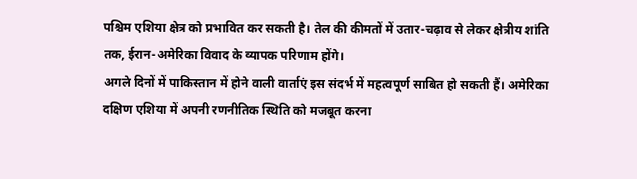पश्चिम एशिया क्षेत्र को प्रभावित कर सकती है। तेल की कीमतों में उतार-चढ़ाव से लेकर क्षेत्रीय शांति तक, ईरान-अमेरिका विवाद के व्यापक परिणाम होंगे।
अगले दिनों में पाकिस्तान में होने वाली वार्ताएं इस संदर्भ में महत्वपूर्ण साबित हो सकती हैं। अमेरिका दक्षिण एशिया में अपनी रणनीतिक स्थिति को मजबूत करना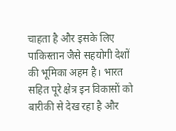चाहता है और इसके लिए पाकिस्तान जैसे सहयोगी देशों की भूमिका अहम है। भारत सहित पूरे क्षेत्र इन विकासों को बारीकी से देख रहा है और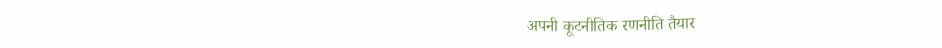अपनी कूटनीतिक रणनीति तैयार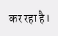कर रहा है।